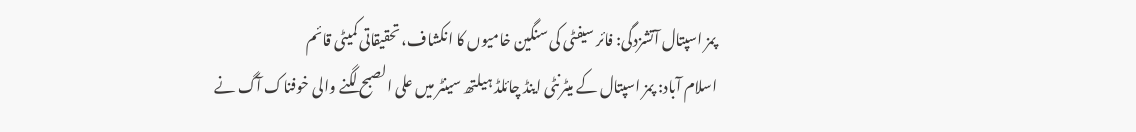پمز اسپتال آتشزدگی: فائر سیفٹی کی سنگین خامیوں کا انکشاف، تحقیقاتی کمیٹی قائم
اسلام آباد: پمز اسپتال کے میٹرنٹی اینڈ چائلڈ ہیلتھ سینٹر میں علی الصبح لگنے والی خوفناک آگ نے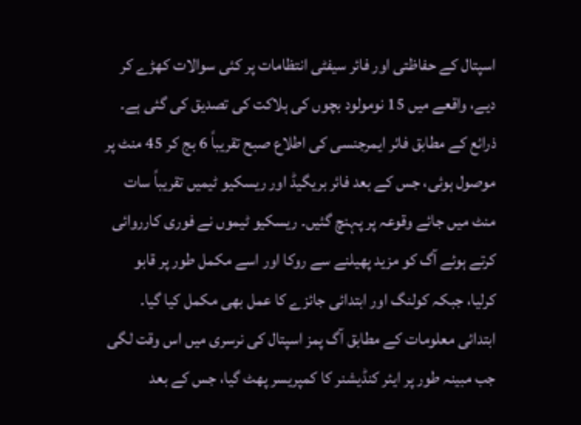اسپتال کے حفاظتی اور فائر سیفٹی انتظامات پر کئی سوالات کھڑے کر دیے، واقعے میں 15 نومولود بچوں کی ہلاکت کی تصدیق کی گئی ہے۔
ذرائع کے مطابق فائر ایمرجنسی کی اطلاع صبح تقریباً 6 بج کر 45 منٹ پر موصول ہوئی، جس کے بعد فائر بریگیڈ اور ریسکیو ٹیمیں تقریباً سات منٹ میں جائے وقوعہ پر پہنچ گئیں۔ ریسکیو ٹیموں نے فوری کارروائی کرتے ہوئے آگ کو مزید پھیلنے سے روکا اور اسے مکمل طور پر قابو کرلیا، جبکہ کولنگ اور ابتدائی جائزے کا عمل بھی مکمل کیا گیا۔
ابتدائی معلومات کے مطابق آگ پمز اسپتال کی نرسری میں اس وقت لگی جب مبینہ طور پر ایئر کنڈیشنر کا کمپریسر پھٹ گیا، جس کے بعد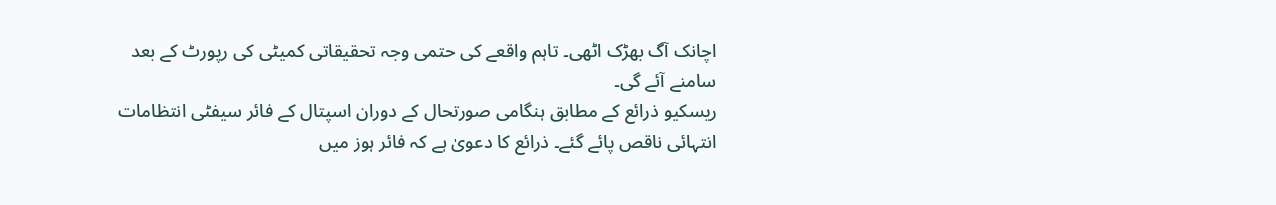اچانک آگ بھڑک اٹھی۔ تاہم واقعے کی حتمی وجہ تحقیقاتی کمیٹی کی رپورٹ کے بعد سامنے آئے گی۔
ریسکیو ذرائع کے مطابق ہنگامی صورتحال کے دوران اسپتال کے فائر سیفٹی انتظامات انتہائی ناقص پائے گئے۔ ذرائع کا دعویٰ ہے کہ فائر ہوز میں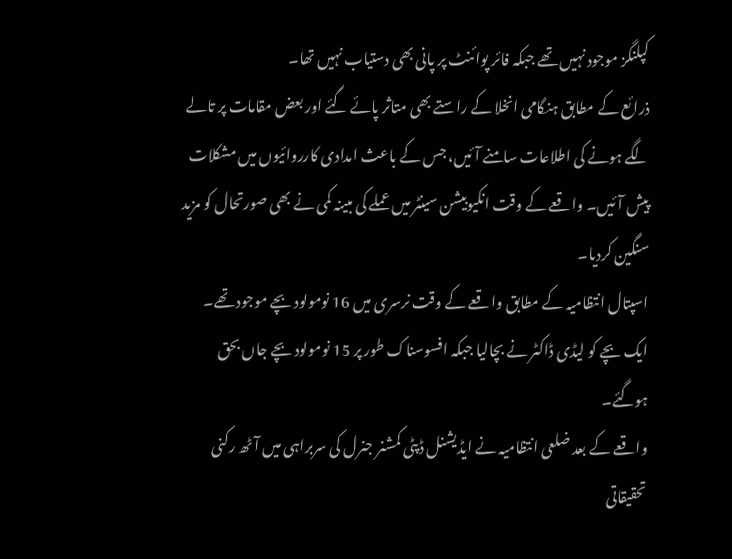کپلنگز موجود نہیں تھے جبکہ فائر پوائنٹ پر پانی بھی دستیاب نہیں تھا۔
ذرائع کے مطابق ہنگامی انخلا کے راستے بھی متاثر پائے گئے اور بعض مقامات پر تالے لگے ہونے کی اطلاعات سامنے آئیں، جس کے باعث امدادی کارروائیوں میں مشکلات پیش آئیں۔ واقعے کے وقت انکیوبیشن سینٹر میں عملے کی مبینہ کمی نے بھی صورتحال کو مزید سنگین کردیا۔
اسپتال انتظامیہ کے مطابق واقعے کے وقت نرسری میں 16 نومولود بچے موجود تھے۔ ایک بچے کو لیڈی ڈاکٹر نے بچالیا جبکہ افسوسناک طور پر 15 نومولود بچے جاں بحق ہوگئے۔
واقعے کے بعد ضلعی انتظامیہ نے ایڈیشنل ڈپٹی کمشنر جنرل کی سربراہی میں آٹھ رکنی تحقیقاتی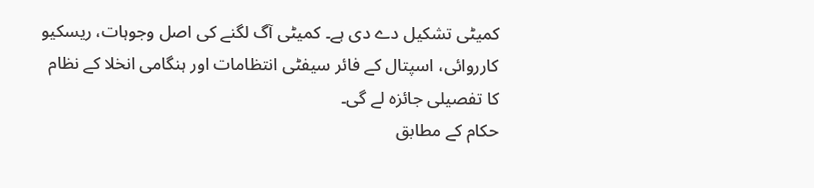کمیٹی تشکیل دے دی ہے۔ کمیٹی آگ لگنے کی اصل وجوہات، ریسکیو کارروائی، اسپتال کے فائر سیفٹی انتظامات اور ہنگامی انخلا کے نظام کا تفصیلی جائزہ لے گی۔
حکام کے مطابق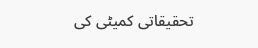تحقیقاتی کمیٹی کی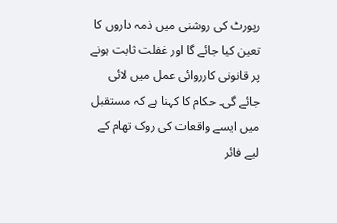رپورٹ کی روشنی میں ذمہ داروں کا تعین کیا جائے گا اور غفلت ثابت ہونے پر قانونی کارروائی عمل میں لائی جائے گی۔ حکام کا کہنا ہے کہ مستقبل میں ایسے واقعات کی روک تھام کے لیے فائر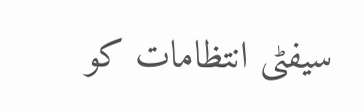سیفٹی انتظامات کو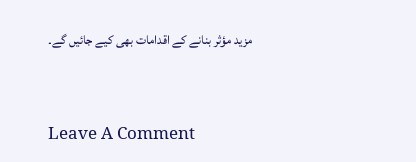مزید مؤثر بنانے کے اقدامات بھی کیے جائیں گے۔



Leave A Comment